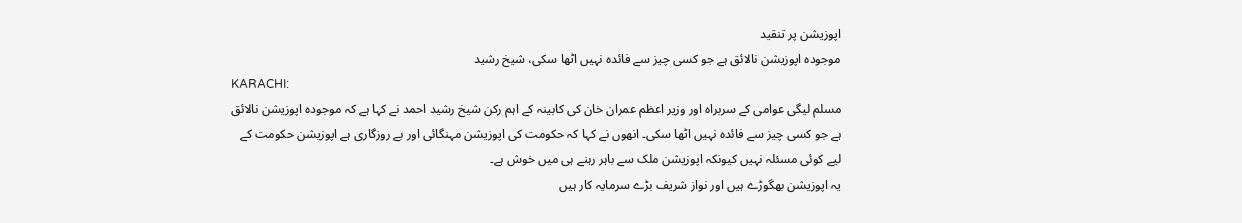اپوزیشن پر تنقید
موجودہ اپوزیشن نالائق ہے جو کسی چیز سے فائدہ نہیں اٹھا سکی، شیخ رشید
KARACHI:
مسلم لیگی عوامی کے سربراہ اور وزیر اعظم عمران خان کی کابینہ کے اہم رکن شیخ رشید احمد نے کہا ہے کہ موجودہ اپوزیشن نالائق ہے جو کسی چیز سے فائدہ نہیں اٹھا سکی۔ انھوں نے کہا کہ حکومت کی اپوزیشن مہنگائی اور بے روزگاری ہے اپوزیشن حکومت کے لیے کوئی مسئلہ نہیں کیونکہ اپوزیشن ملک سے باہر رہنے ہی میں خوش ہے۔
یہ اپوزیشن بھگوڑے ہیں اور نواز شریف بڑے سرمایہ کار ہیں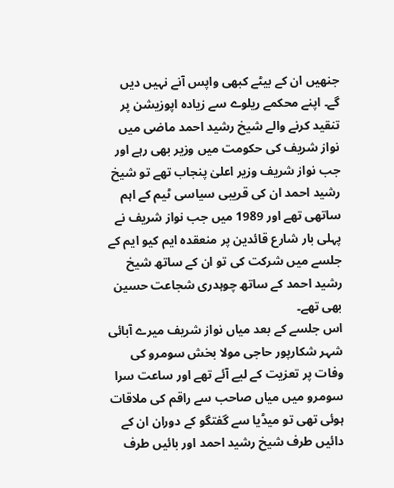جنھیں ان کے بیٹے کبھی واپس آنے نہیں دیں گے۔ اپنے محکمے ریلوے سے زیادہ اپوزیشن پر تنقید کرنے والے شیخ رشید احمد ماضی میں نواز شریف کی حکومت میں وزیر بھی رہے اور جب نواز شریف وزیر اعلیٰ پنجاب تھے تو شیخ رشید احمد ان کی قریبی سیاسی ٹیم کے اہم ساتھی تھے اور 1989 میں جب نواز شریف نے پہلی بار شارع قائدین پر منعقدہ ایم کیو ایم کے جلسے میں شرکت کی تو ان کے ساتھ شیخ رشید احمد کے ساتھ چوہدری شجاعت حسین بھی تھے۔
اس جلسے کے بعد میاں نواز شریف میرے آبائی شہر شکارپور حاجی مولا بخش سومرو کی وفات پر تعزیت کے لیے آئے تھے اور ساعت سرا سومرو میں میاں صاحب سے راقم کی ملاقات ہوئی تھی تو میڈیا سے گفتگو کے دوران ان کے دائیں طرف شیخ رشید احمد اور بائیں طرف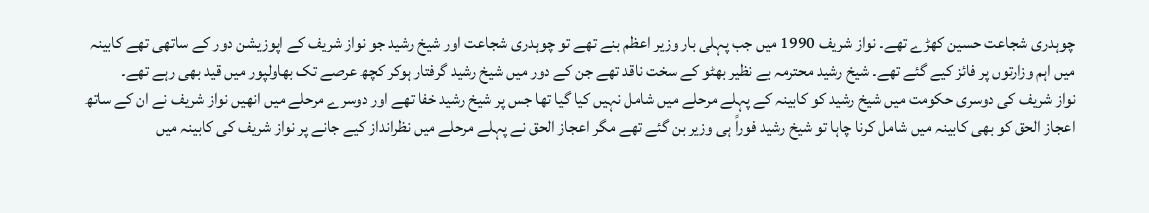چوہدری شجاعت حسین کھڑے تھے۔ نواز شریف 1990 میں جب پہلی بار وزیر اعظم بنے تھے تو چوہدری شجاعت اور شیخ رشید جو نواز شریف کے اپوزیشن دور کے ساتھی تھے کابینہ میں اہم وزارتوں پر فائز کیے گئے تھے۔ شیخ رشید محترمہ بے نظیر بھٹو کے سخت ناقد تھے جن کے دور میں شیخ رشید گرفتار ہوکر کچھ عرصے تک بھاولپور میں قید بھی رہے تھے۔
نواز شریف کی دوسری حکومت میں شیخ رشید کو کابینہ کے پہلے مرحلے میں شامل نہیں کیا گیا تھا جس پر شیخ رشید خفا تھے اور دوسرے مرحلے میں انھیں نواز شریف نے ان کے ساتھ اعجاز الحق کو بھی کابینہ میں شامل کرنا چاہا تو شیخ رشید فوراً ہی وزیر بن گئے تھے مگر اعجاز الحق نے پہلے مرحلے میں نظرانداز کیے جانے پر نواز شریف کی کابینہ میں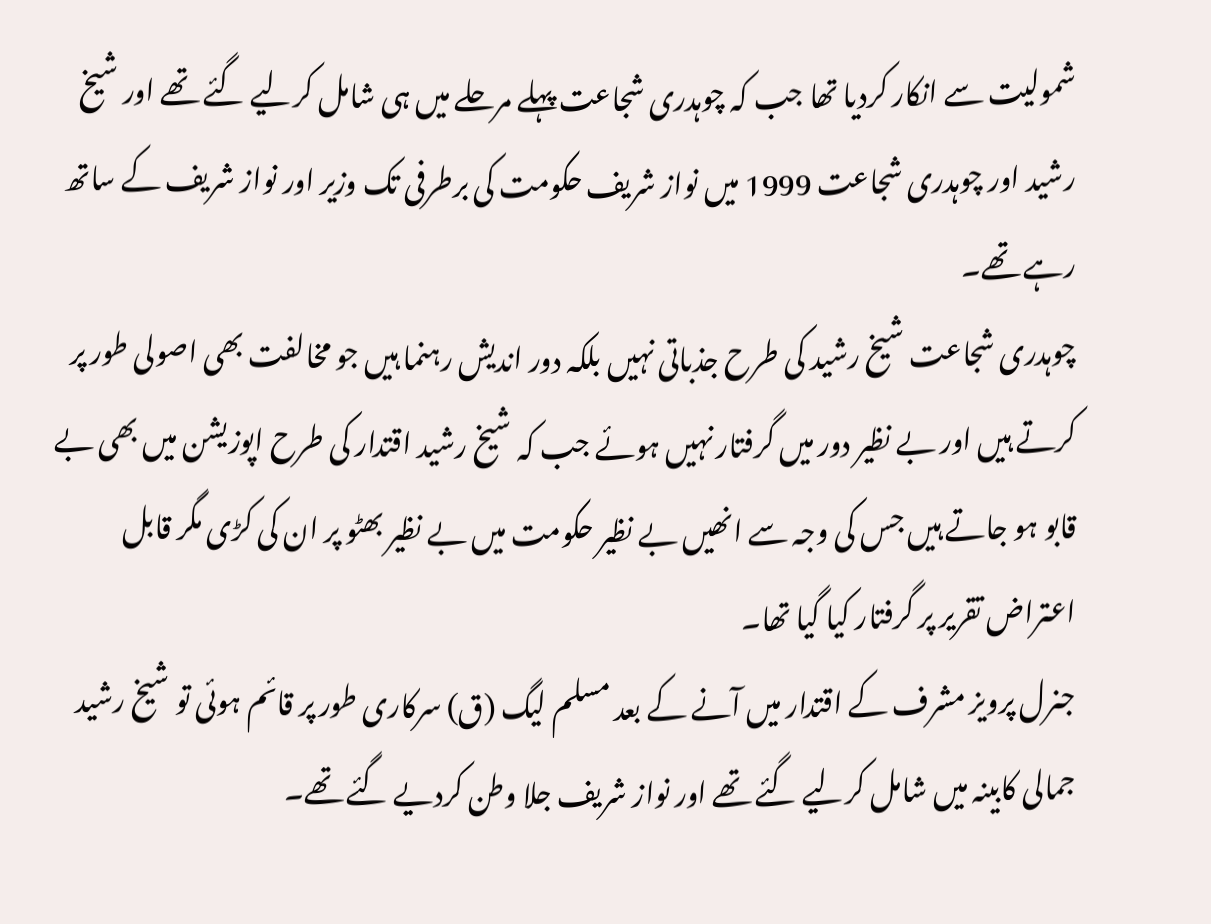شمولیت سے انکار کردیا تھا جب کہ چوہدری شجاعت پہلے مرحلے میں ہی شامل کرلیے گئے تھے اور شیخ رشید اور چوہدری شجاعت 1999 میں نواز شریف حکومت کی برطرفی تک وزیر اور نواز شریف کے ساتھ رہے تھے۔
چوہدری شجاعت شیخ رشید کی طرح جذباتی نہیں بلکہ دور اندیش رہنما ہیں جو مخالفت بھی اصولی طور پر کرتے ہیں اور بے نظیر دور میں گرفتار نہیں ہوئے جب کہ شیخ رشید اقتدار کی طرح اپوزیشن میں بھی بے قابو ہو جاتے ہیں جس کی وجہ سے انھیں بے نظیر حکومت میں بے نظیر بھٹو پر ان کی کڑی مگر قابل اعتراض تقریر پر گرفتار کیا گیا تھا۔
جنرل پرویز مشرف کے اقتدار میں آنے کے بعد مسلم لیگ (ق) سرکاری طور پر قائم ہوئی تو شیخ رشید جمالی کابینہ میں شامل کرلیے گئے تھے اور نواز شریف جلا وطن کردیے گئے تھے۔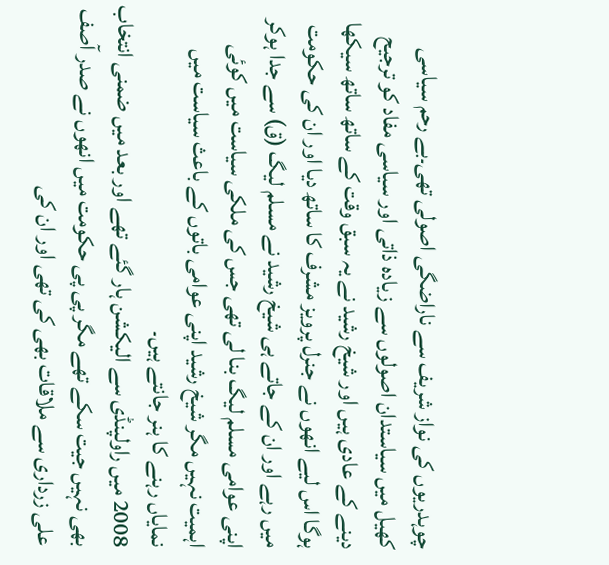چوہدریوں کی نواز شریف سے ناراضگی اصولی تھی۔بے رحم سیاسی کھیل میں سیاستدان اصولوں سے زیادہ ذاتی اور سیاسی مفاد کو ترجیح دینے کے عادی ہیں اور شیخ رشید نے یہ سبق وقت کے ساتھ ساتھ سیکھا ہوگا اس لیے انھوں نے جنرل پرویز مشرف کا ساتھ دیا اور ان کی حکومت میں رہے اور ان کے جاتے ہی شیخ رشید نے مسلم لیگ (ق) سے جدا ہوکر اپنی عوامی مسلم لیگ بنا لی تھی جس کی ملکی سیاست میں کوئی اہمیت نہیں مگر شیخ رشید اپنی عوامی باتوں کے باعث سیاست میں نمایاں رہنے کا ہنر جانتے ہیں۔
2008 میں راولپنڈی سے الیکشن ہار گئے تھے اور بعد میں ضمنی انتخاب بھی نہیں جیت سکے تھے مگر پی پی حکومت میں انھوں نے صدر آصف علی زرداری سے ملاقات بھی کی تھی اور ان کی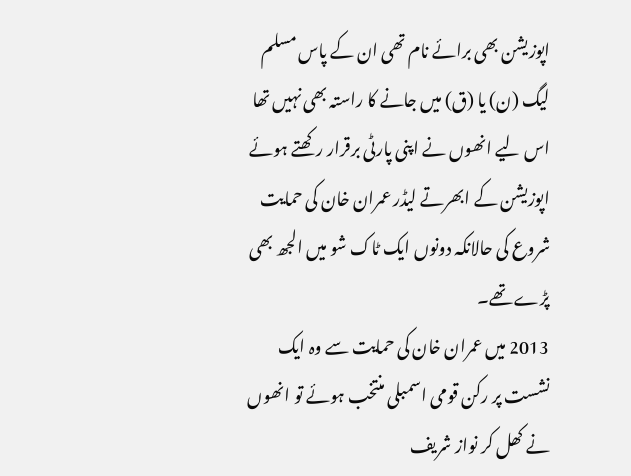اپوزیشن بھی برائے نام تھی ان کے پاس مسلم لیگ (ن) یا (ق) میں جانے کا راستہ بھی نہیں تھا اس لیے انھوں نے اپنی پارٹی برقرار رکھتے ہوئے اپوزیشن کے ابھرتے لیڈر عمران خان کی حمایت شروع کی حالانکہ دونوں ایک ٹاک شو میں الجھ بھی پڑے تھے۔
2013 میں عمران خان کی حمایت سے وہ ایک نشست پر رکن قومی اسمبلی منتخب ہوئے تو انھوں نے کھل کر نواز شریف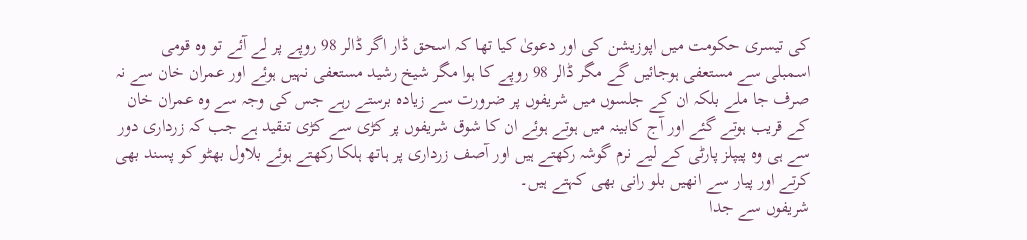کی تیسری حکومت میں اپوزیشن کی اور دعویٰ کیا تھا کہ اسحق ڈار اگر ڈالر 98 روپے پر لے آئے تو وہ قومی اسمبلی سے مستعفی ہوجائیں گے مگر ڈالر 98 روپے کا ہوا مگر شیخ رشید مستعفی نہیں ہوئے اور عمران خان سے نہ صرف جا ملے بلکہ ان کے جلسوں میں شریفوں پر ضرورت سے زیادہ برستے رہے جس کی وجہ سے وہ عمران خان کے قریب ہوتے گئے اور آج کابینہ میں ہوتے ہوئے ان کا شوق شریفوں پر کڑی سے کڑی تنقید ہے جب کہ زرداری دور سے ہی وہ پیپلز پارٹی کے لیے نرم گوشہ رکھتے ہیں اور آصف زرداری پر ہاتھ ہلکا رکھتے ہوئے بلاول بھٹو کو پسند بھی کرتے اور پیار سے انھیں بلو رانی بھی کہتے ہیں۔
شریفوں سے جدا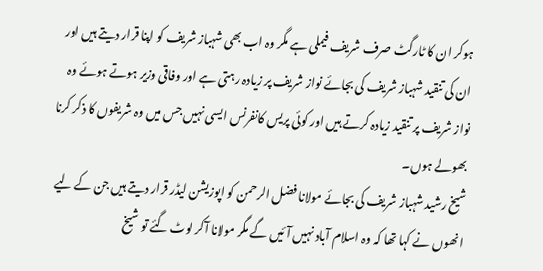ہوکر ان کا ٹارگٹ صرف شریف فیملی ہے مگر وہ اب بھی شہباز شریف کو اپنا قرار دیتے ہیں اور ان کی تنقید شہباز شریف کی بجائے نواز شریف پر زیادہ رہتی ہے اور وفاقی وزیر ہوتے ہوئے وہ نواز شریف پر تنقید زیادہ کرتے ہیں اور کوئی پریس کانفرنس ایسی نہیں جس میں وہ شریفوں کا ذکر کرنا بھولے ہوں۔
شیخ رشید شہباز شریف کی بجائے مولانا فضل الرحمن کو اپوزیشن لیڈر قرار دیتے ہیں جن کے لیے انھوں نے کہا تھا کہ وہ اسلام آباد نہیں آئیں گے مگر مولانا آکر لوٹ گئے تو شیخ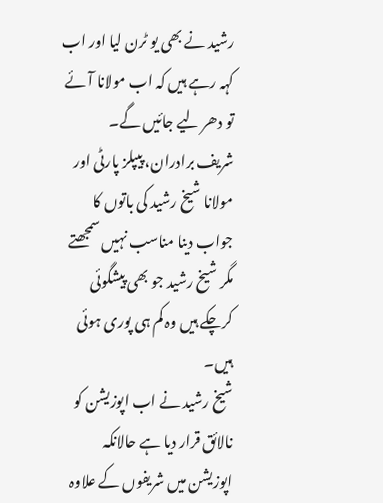رشید نے بھی یو ٹرن لیا اور اب کہہ رہے ہیں کہ اب مولانا آئے تو دھر لیے جائیں گے۔
شریف برادران، پیپلز پارٹی اور مولانا شیخ رشید کی باتوں کا جواب دینا مناسب نہیں سمجھتے مگر شیخ رشید جو بھی پیشگوئی کرچکے ہیں وہ کم ہی پوری ہوئی ہیں۔
شیخ رشید نے اب اپوزیشن کو نالائق قرار دیا ہے حالانکہ اپوزیشن میں شریفوں کے علاوہ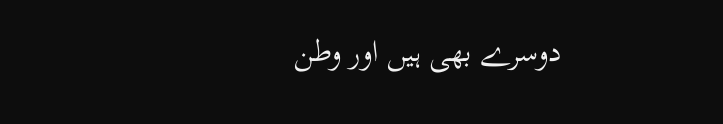دوسرے بھی ہیں اور وطن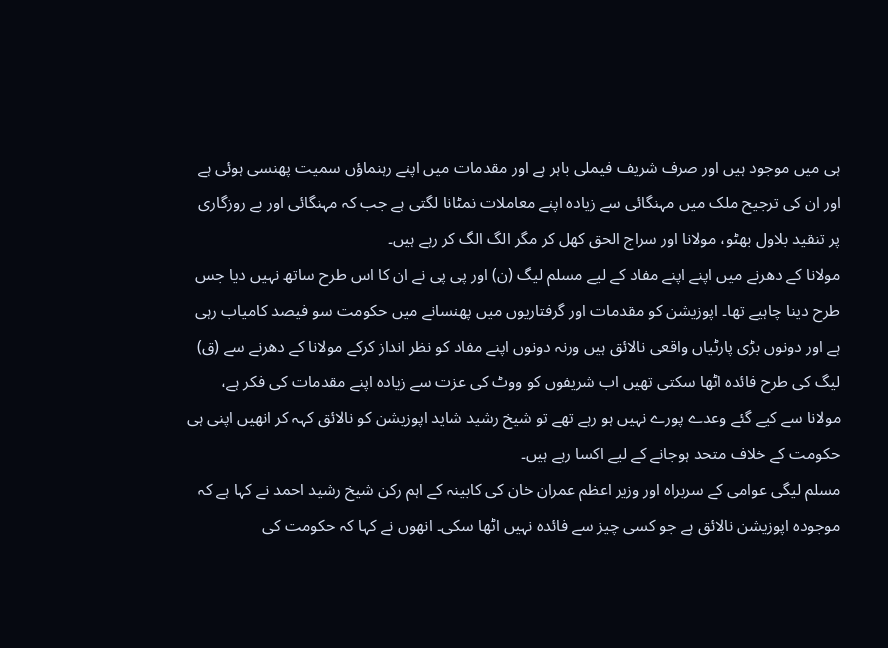ہی میں موجود ہیں اور صرف شریف فیملی باہر ہے اور مقدمات میں اپنے رہنماؤں سمیت پھنسی ہوئی ہے اور ان کی ترجیح ملک میں مہنگائی سے زیادہ اپنے معاملات نمٹانا لگتی ہے جب کہ مہنگائی اور بے روزگاری پر تنقید بلاول بھٹو، مولانا اور سراج الحق کھل کر مگر الگ الگ کر رہے ہیں۔
مولانا کے دھرنے میں اپنے اپنے مفاد کے لیے مسلم لیگ (ن) اور پی پی نے ان کا اس طرح ساتھ نہیں دیا جس طرح دینا چاہیے تھا۔ اپوزیشن کو مقدمات اور گرفتاریوں میں پھنسانے میں حکومت سو فیصد کامیاب رہی ہے اور دونوں بڑی پارٹیاں واقعی نالائق ہیں ورنہ دونوں اپنے مفاد کو نظر انداز کرکے مولانا کے دھرنے سے (ق) لیگ کی طرح فائدہ اٹھا سکتی تھیں اب شریفوں کو ووٹ کی عزت سے زیادہ اپنے مقدمات کی فکر ہے، مولانا سے کیے گئے وعدے پورے نہیں ہو رہے تھے تو شیخ رشید شاید اپوزیشن کو نالائق کہہ کر انھیں اپنی ہی حکومت کے خلاف متحد ہوجانے کے لیے اکسا رہے ہیں۔
مسلم لیگی عوامی کے سربراہ اور وزیر اعظم عمران خان کی کابینہ کے اہم رکن شیخ رشید احمد نے کہا ہے کہ موجودہ اپوزیشن نالائق ہے جو کسی چیز سے فائدہ نہیں اٹھا سکی۔ انھوں نے کہا کہ حکومت کی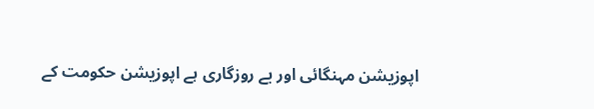اپوزیشن مہنگائی اور بے روزگاری ہے اپوزیشن حکومت کے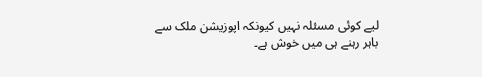لیے کوئی مسئلہ نہیں کیونکہ اپوزیشن ملک سے باہر رہنے ہی میں خوش ہے۔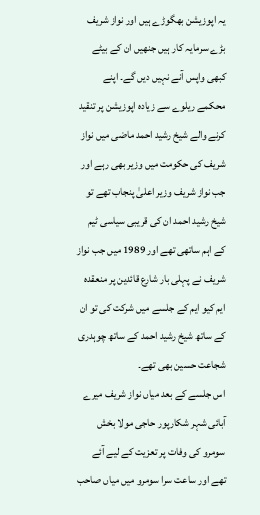یہ اپوزیشن بھگوڑے ہیں اور نواز شریف بڑے سرمایہ کار ہیں جنھیں ان کے بیٹے کبھی واپس آنے نہیں دیں گے۔ اپنے محکمے ریلوے سے زیادہ اپوزیشن پر تنقید کرنے والے شیخ رشید احمد ماضی میں نواز شریف کی حکومت میں وزیر بھی رہے اور جب نواز شریف وزیر اعلیٰ پنجاب تھے تو شیخ رشید احمد ان کی قریبی سیاسی ٹیم کے اہم ساتھی تھے اور 1989 میں جب نواز شریف نے پہلی بار شارع قائدین پر منعقدہ ایم کیو ایم کے جلسے میں شرکت کی تو ان کے ساتھ شیخ رشید احمد کے ساتھ چوہدری شجاعت حسین بھی تھے۔
اس جلسے کے بعد میاں نواز شریف میرے آبائی شہر شکارپور حاجی مولا بخش سومرو کی وفات پر تعزیت کے لیے آئے تھے اور ساعت سرا سومرو میں میاں صاحب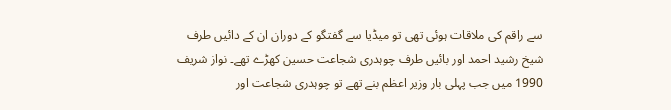سے راقم کی ملاقات ہوئی تھی تو میڈیا سے گفتگو کے دوران ان کے دائیں طرف شیخ رشید احمد اور بائیں طرف چوہدری شجاعت حسین کھڑے تھے۔ نواز شریف 1990 میں جب پہلی بار وزیر اعظم بنے تھے تو چوہدری شجاعت اور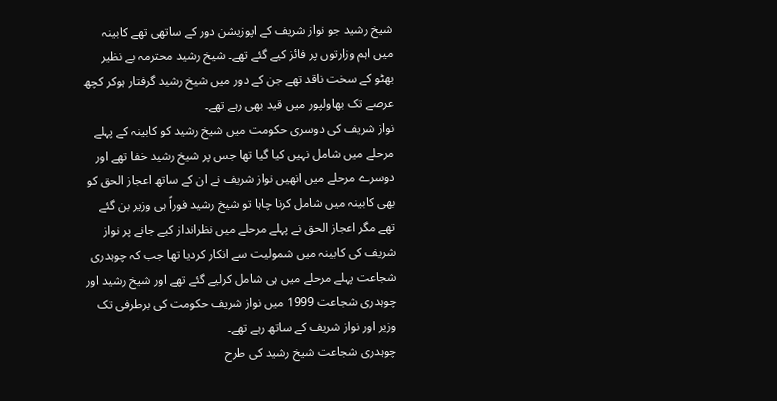شیخ رشید جو نواز شریف کے اپوزیشن دور کے ساتھی تھے کابینہ میں اہم وزارتوں پر فائز کیے گئے تھے۔ شیخ رشید محترمہ بے نظیر بھٹو کے سخت ناقد تھے جن کے دور میں شیخ رشید گرفتار ہوکر کچھ عرصے تک بھاولپور میں قید بھی رہے تھے۔
نواز شریف کی دوسری حکومت میں شیخ رشید کو کابینہ کے پہلے مرحلے میں شامل نہیں کیا گیا تھا جس پر شیخ رشید خفا تھے اور دوسرے مرحلے میں انھیں نواز شریف نے ان کے ساتھ اعجاز الحق کو بھی کابینہ میں شامل کرنا چاہا تو شیخ رشید فوراً ہی وزیر بن گئے تھے مگر اعجاز الحق نے پہلے مرحلے میں نظرانداز کیے جانے پر نواز شریف کی کابینہ میں شمولیت سے انکار کردیا تھا جب کہ چوہدری شجاعت پہلے مرحلے میں ہی شامل کرلیے گئے تھے اور شیخ رشید اور چوہدری شجاعت 1999 میں نواز شریف حکومت کی برطرفی تک وزیر اور نواز شریف کے ساتھ رہے تھے۔
چوہدری شجاعت شیخ رشید کی طرح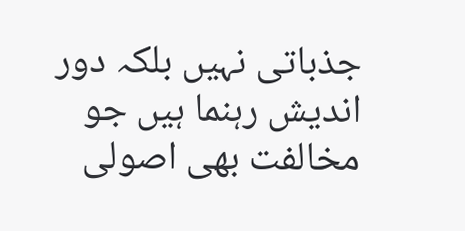جذباتی نہیں بلکہ دور اندیش رہنما ہیں جو مخالفت بھی اصولی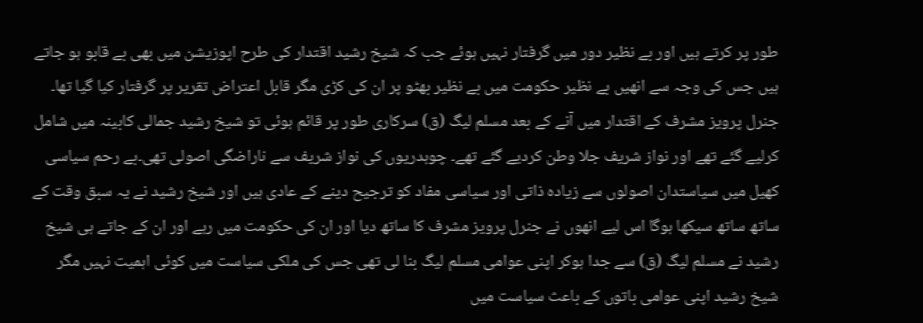طور پر کرتے ہیں اور بے نظیر دور میں گرفتار نہیں ہوئے جب کہ شیخ رشید اقتدار کی طرح اپوزیشن میں بھی بے قابو ہو جاتے ہیں جس کی وجہ سے انھیں بے نظیر حکومت میں بے نظیر بھٹو پر ان کی کڑی مگر قابل اعتراض تقریر پر گرفتار کیا گیا تھا۔
جنرل پرویز مشرف کے اقتدار میں آنے کے بعد مسلم لیگ (ق) سرکاری طور پر قائم ہوئی تو شیخ رشید جمالی کابینہ میں شامل کرلیے گئے تھے اور نواز شریف جلا وطن کردیے گئے تھے۔ چوہدریوں کی نواز شریف سے ناراضگی اصولی تھی۔بے رحم سیاسی کھیل میں سیاستدان اصولوں سے زیادہ ذاتی اور سیاسی مفاد کو ترجیح دینے کے عادی ہیں اور شیخ رشید نے یہ سبق وقت کے ساتھ ساتھ سیکھا ہوگا اس لیے انھوں نے جنرل پرویز مشرف کا ساتھ دیا اور ان کی حکومت میں رہے اور ان کے جاتے ہی شیخ رشید نے مسلم لیگ (ق) سے جدا ہوکر اپنی عوامی مسلم لیگ بنا لی تھی جس کی ملکی سیاست میں کوئی اہمیت نہیں مگر شیخ رشید اپنی عوامی باتوں کے باعث سیاست میں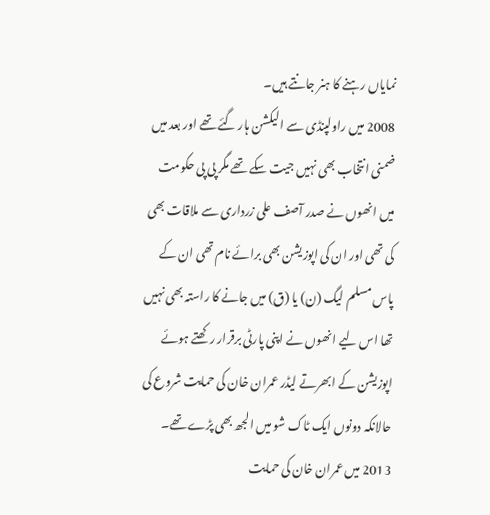نمایاں رہنے کا ہنر جانتے ہیں۔
2008 میں راولپنڈی سے الیکشن ہار گئے تھے اور بعد میں ضمنی انتخاب بھی نہیں جیت سکے تھے مگر پی پی حکومت میں انھوں نے صدر آصف علی زرداری سے ملاقات بھی کی تھی اور ان کی اپوزیشن بھی برائے نام تھی ان کے پاس مسلم لیگ (ن) یا (ق) میں جانے کا راستہ بھی نہیں تھا اس لیے انھوں نے اپنی پارٹی برقرار رکھتے ہوئے اپوزیشن کے ابھرتے لیڈر عمران خان کی حمایت شروع کی حالانکہ دونوں ایک ٹاک شو میں الجھ بھی پڑے تھے۔
2013 میں عمران خان کی حمایت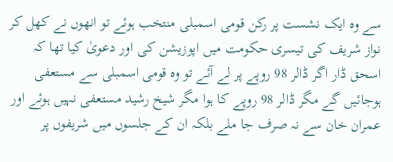سے وہ ایک نشست پر رکن قومی اسمبلی منتخب ہوئے تو انھوں نے کھل کر نواز شریف کی تیسری حکومت میں اپوزیشن کی اور دعویٰ کیا تھا کہ اسحق ڈار اگر ڈالر 98 روپے پر لے آئے تو وہ قومی اسمبلی سے مستعفی ہوجائیں گے مگر ڈالر 98 روپے کا ہوا مگر شیخ رشید مستعفی نہیں ہوئے اور عمران خان سے نہ صرف جا ملے بلکہ ان کے جلسوں میں شریفوں پر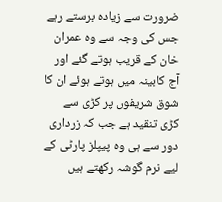ضرورت سے زیادہ برستے رہے جس کی وجہ سے وہ عمران خان کے قریب ہوتے گئے اور آج کابینہ میں ہوتے ہوئے ان کا شوق شریفوں پر کڑی سے کڑی تنقید ہے جب کہ زرداری دور سے ہی وہ پیپلز پارٹی کے لیے نرم گوشہ رکھتے ہیں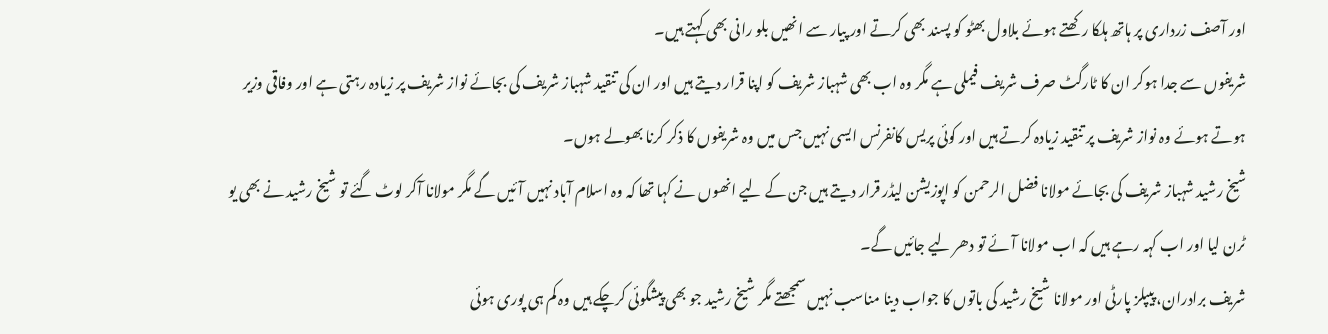اور آصف زرداری پر ہاتھ ہلکا رکھتے ہوئے بلاول بھٹو کو پسند بھی کرتے اور پیار سے انھیں بلو رانی بھی کہتے ہیں۔
شریفوں سے جدا ہوکر ان کا ٹارگٹ صرف شریف فیملی ہے مگر وہ اب بھی شہباز شریف کو اپنا قرار دیتے ہیں اور ان کی تنقید شہباز شریف کی بجائے نواز شریف پر زیادہ رہتی ہے اور وفاقی وزیر ہوتے ہوئے وہ نواز شریف پر تنقید زیادہ کرتے ہیں اور کوئی پریس کانفرنس ایسی نہیں جس میں وہ شریفوں کا ذکر کرنا بھولے ہوں۔
شیخ رشید شہباز شریف کی بجائے مولانا فضل الرحمن کو اپوزیشن لیڈر قرار دیتے ہیں جن کے لیے انھوں نے کہا تھا کہ وہ اسلام آباد نہیں آئیں گے مگر مولانا آکر لوٹ گئے تو شیخ رشید نے بھی یو ٹرن لیا اور اب کہہ رہے ہیں کہ اب مولانا آئے تو دھر لیے جائیں گے۔
شریف برادران، پیپلز پارٹی اور مولانا شیخ رشید کی باتوں کا جواب دینا مناسب نہیں سمجھتے مگر شیخ رشید جو بھی پیشگوئی کرچکے ہیں وہ کم ہی پوری ہوئی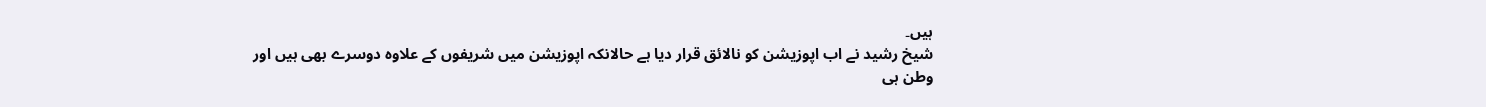ہیں۔
شیخ رشید نے اب اپوزیشن کو نالائق قرار دیا ہے حالانکہ اپوزیشن میں شریفوں کے علاوہ دوسرے بھی ہیں اور وطن ہی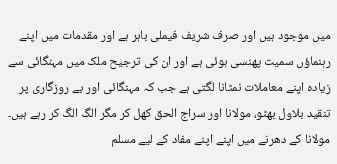میں موجود ہیں اور صرف شریف فیملی باہر ہے اور مقدمات میں اپنے رہنماؤں سمیت پھنسی ہوئی ہے اور ان کی ترجیح ملک میں مہنگائی سے زیادہ اپنے معاملات نمٹانا لگتی ہے جب کہ مہنگائی اور بے روزگاری پر تنقید بلاول بھٹو، مولانا اور سراج الحق کھل کر مگر الگ الگ کر رہے ہیں۔
مولانا کے دھرنے میں اپنے اپنے مفاد کے لیے مسلم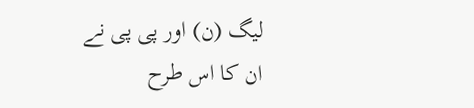لیگ (ن) اور پی پی نے ان کا اس طرح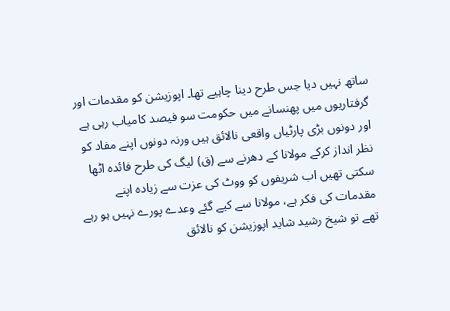ساتھ نہیں دیا جس طرح دینا چاہیے تھا۔ اپوزیشن کو مقدمات اور گرفتاریوں میں پھنسانے میں حکومت سو فیصد کامیاب رہی ہے اور دونوں بڑی پارٹیاں واقعی نالائق ہیں ورنہ دونوں اپنے مفاد کو نظر انداز کرکے مولانا کے دھرنے سے (ق) لیگ کی طرح فائدہ اٹھا سکتی تھیں اب شریفوں کو ووٹ کی عزت سے زیادہ اپنے مقدمات کی فکر ہے، مولانا سے کیے گئے وعدے پورے نہیں ہو رہے تھے تو شیخ رشید شاید اپوزیشن کو نالائق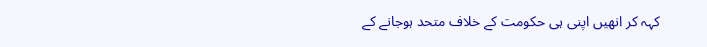کہہ کر انھیں اپنی ہی حکومت کے خلاف متحد ہوجانے کے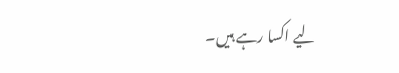لیے اکسا رہے ہیں۔